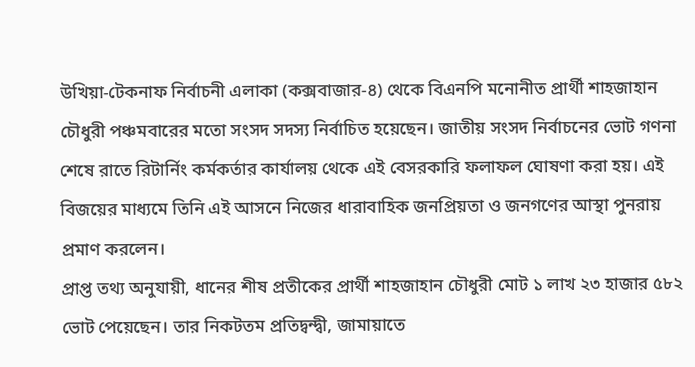উখিয়া-টেকনাফ নির্বাচনী এলাকা (কক্সবাজার-৪) থেকে বিএনপি মনোনীত প্রার্থী শাহজাহান চৌধুরী পঞ্চমবারের মতো সংসদ সদস্য নির্বাচিত হয়েছেন। জাতীয় সংসদ নির্বাচনের ভোট গণনা শেষে রাতে রিটার্নিং কর্মকর্তার কার্যালয় থেকে এই বেসরকারি ফলাফল ঘোষণা করা হয়। এই বিজয়ের মাধ্যমে তিনি এই আসনে নিজের ধারাবাহিক জনপ্রিয়তা ও জনগণের আস্থা পুনরায় প্রমাণ করলেন।
প্রাপ্ত তথ্য অনুযায়ী, ধানের শীষ প্রতীকের প্রার্থী শাহজাহান চৌধুরী মোট ১ লাখ ২৩ হাজার ৫৮২ ভোট পেয়েছেন। তার নিকটতম প্রতিদ্বন্দ্বী, জামায়াতে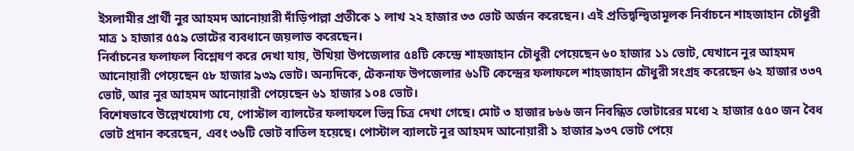ইসলামীর প্রার্থী নুর আহমদ আনোয়ারী দাঁড়িপাল্লা প্রতীকে ১ লাখ ২২ হাজার ৩৩ ভোট অর্জন করেছেন। এই প্রতিদ্বন্দ্বিতামূলক নির্বাচনে শাহজাহান চৌধুরী মাত্র ১ হাজার ৫৫৯ ভোটের ব্যবধানে জয়লাভ করেছেন।
নির্বাচনের ফলাফল বিশ্লেষণ করে দেখা যায়, উখিয়া উপজেলার ৫৪টি কেন্দ্রে শাহজাহান চৌধুরী পেয়েছেন ৬০ হাজার ১১ ভোট, যেখানে নুর আহমদ আনোয়ারী পেয়েছেন ৫৮ হাজার ৯৩৯ ভোট। অন্যদিকে, টেকনাফ উপজেলার ৬১টি কেন্দ্রের ফলাফলে শাহজাহান চৌধুরী সংগ্রহ করেছেন ৬২ হাজার ৩৩৭ ভোট, আর নুর আহমদ আনোয়ারী পেয়েছেন ৬১ হাজার ১০৪ ভোট।
বিশেষভাবে উল্লেখযোগ্য যে, পোস্টাল ব্যালটের ফলাফলে ভিন্ন চিত্র দেখা গেছে। মোট ৩ হাজার ৮৬৬ জন নিবন্ধিত ভোটারের মধ্যে ২ হাজার ৫৫০ জন বৈধ ভোট প্রদান করেছেন, এবং ৩৬টি ভোট বাতিল হয়েছে। পোস্টাল ব্যালটে নুর আহমদ আনোয়ারী ১ হাজার ৯৩৭ ভোট পেয়ে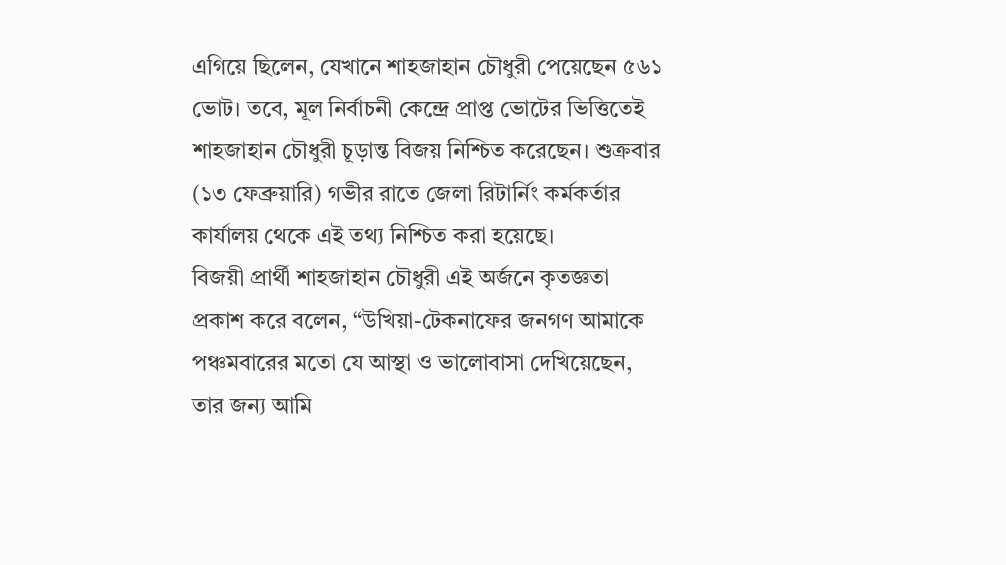এগিয়ে ছিলেন, যেখানে শাহজাহান চৌধুরী পেয়েছেন ৫৬১ ভোট। তবে, মূল নির্বাচনী কেন্দ্রে প্রাপ্ত ভোটের ভিত্তিতেই শাহজাহান চৌধুরী চূড়ান্ত বিজয় নিশ্চিত করেছেন। শুক্রবার (১৩ ফেব্রুয়ারি) গভীর রাতে জেলা রিটার্নিং কর্মকর্তার কার্যালয় থেকে এই তথ্য নিশ্চিত করা হয়েছে।
বিজয়ী প্রার্থী শাহজাহান চৌধুরী এই অর্জনে কৃতজ্ঞতা প্রকাশ করে বলেন, “উখিয়া-টেকনাফের জনগণ আমাকে পঞ্চমবারের মতো যে আস্থা ও ভালোবাসা দেখিয়েছেন, তার জন্য আমি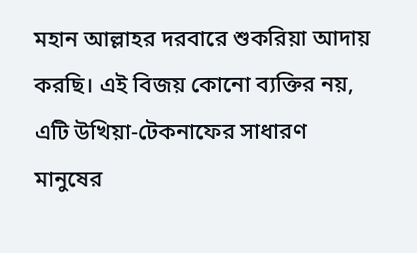মহান আল্লাহর দরবারে শুকরিয়া আদায় করছি। এই বিজয় কোনো ব্যক্তির নয়, এটি উখিয়া-টেকনাফের সাধারণ মানুষের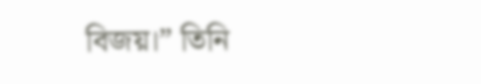বিজয়।” তিনি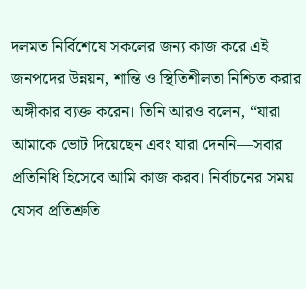দলমত নির্বিশেষে সকলের জন্য কাজ করে এই জনপদের উন্নয়ন, শান্তি ও স্থিতিশীলতা নিশ্চিত করার অঙ্গীকার ব্যক্ত করেন। তিনি আরও বলেন, “যারা আমাকে ভোট দিয়েছেন এবং যারা দেননি—সবার প্রতিনিধি হিসেবে আমি কাজ করব। নির্বাচনের সময় যেসব প্রতিশ্রুতি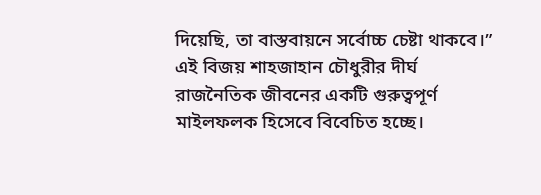দিয়েছি, তা বাস্তবায়নে সর্বোচ্চ চেষ্টা থাকবে।” এই বিজয় শাহজাহান চৌধুরীর দীর্ঘ রাজনৈতিক জীবনের একটি গুরুত্বপূর্ণ মাইলফলক হিসেবে বিবেচিত হচ্ছে।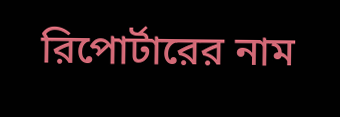রিপোর্টারের নাম